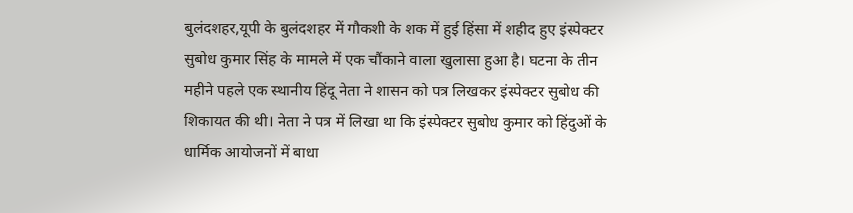बुलंदशहर,यूपी के बुलंदशहर में गौकशी के शक में हुई हिंसा में शहीद हुए इंस्पेक्टर सुबोध कुमार सिंह के मामले में एक चौंकाने वाला खुलासा हुआ है। घटना के तीन महीने पहले एक स्थानीय हिंदू नेता ने शासन को पत्र लिखकर इंस्पेक्टर सुबोध की शिकायत की थी। नेता ने पत्र में लिखा था कि इंस्पेक्टर सुबोध कुमार को हिंदुओं के धार्मिक आयोजनों में बाधा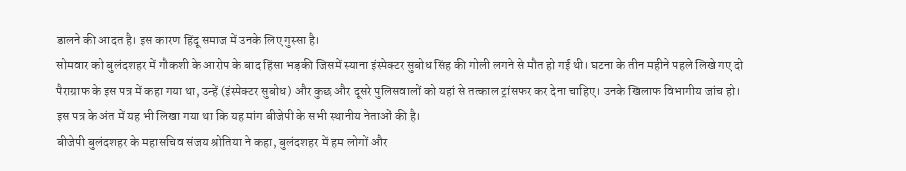डालने की आदत है। इस कारण हिंदू समाज में उनके लिए गुस्सा है।
सोमवार को बुलंदशहर में गौकशी के आरोप के बाद हिंसा भड़की जिसमें स्याना इंस्पेक्टर सुबोध सिंह की गोली लगने से मौत हो गई थी। घटना के तीन महीने पहले लिखे गए दो पैराग्राफ के इस पत्र में कहा गया था, उन्हें (इंस्पेक्टर सुबोध) और कुछ और दूसरे पुलिसवालों को यहां से तत्काल ट्रांसफर कर देना चाहिए। उनके खिलाफ विभागीय जांच हो। इस पत्र के अंत में यह भी लिखा गया था कि यह मांग बीजेपी के सभी स्थानीय नेताओं की है।
बीजेपी बुलंदशहर के महासचिव संजय श्रोतिया ने कहा, बुलंदशहर में हम लोगों और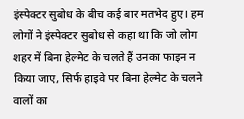इंस्पेक्टर सुबोध के बीच कई बार मतभेद हुए। हम लोगों ने इंस्पेक्टर सुबोध से कहा था कि जो लोग शहर में बिना हेल्मेट के चलते हैं उनका फाइन न किया जाए, सिर्फ हाइवे पर बिना हेल्मेट के चलने वालों का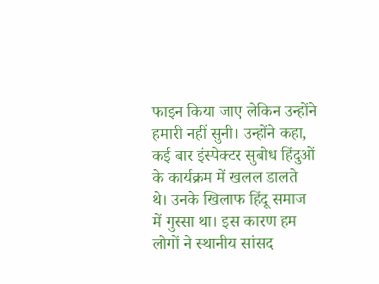फाइन किया जाए लेकिन उन्होंने हमारी नहीं सुनी। उन्होंने कहा, कई बार इंस्पेक्टर सुबोध हिंदुओं के कार्यक्रम में खलल डालते थे। उनके खिलाफ हिंदू समाज में गुस्सा था। इस कारण हम लोगों ने स्थानीय सांसद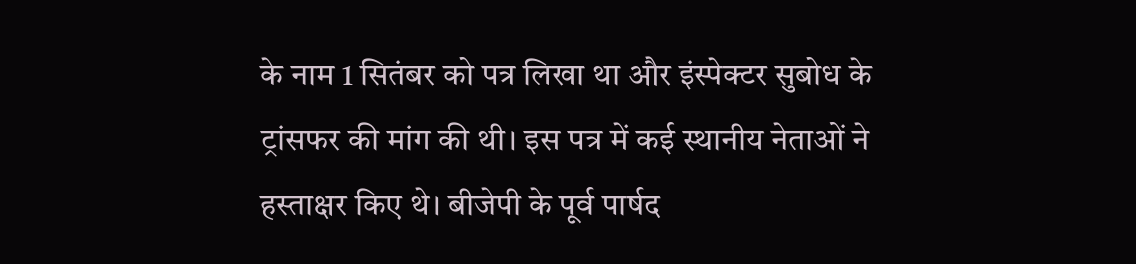के नाम 1 सितंबर को पत्र लिखा था और इंस्पेक्टर सुबोध के ट्रांसफर की मांग की थी। इस पत्र में कई स्थानीय नेताओं ने हस्ताक्षर किए थे। बीजेपी के पूर्व पार्षद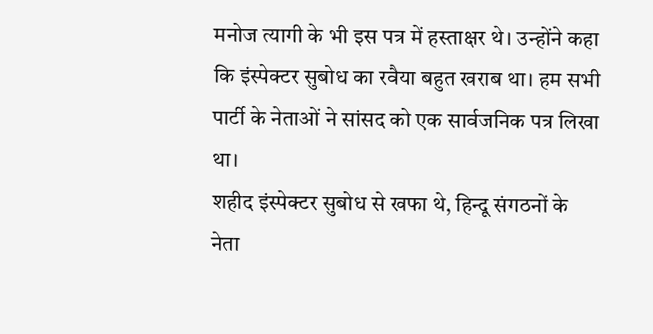मनोज त्यागी के भी इस पत्र में हस्ताक्षर थे। उन्होंने कहा कि इंस्पेक्टर सुबोध का रवैया बहुत खराब था। हम सभी पार्टी के नेताओं ने सांसद को एक सार्वजनिक पत्र लिखा था।
शहीद इंस्पेक्टर सुबोध से खफा थे, हिन्दू संगठनों के नेता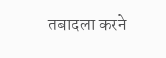तबादला करने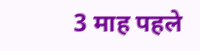3 माह पहले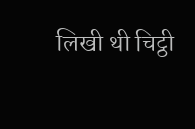लिखी थी चिट्ठी